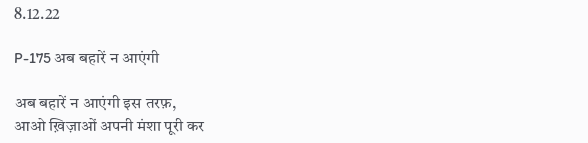8.12.22

P-175 अब बहारें न आएंगी

अब बहारें न आएंगी इस तरफ़,
आओ ख़िज़ाओं अपनी मंशा पूरी कर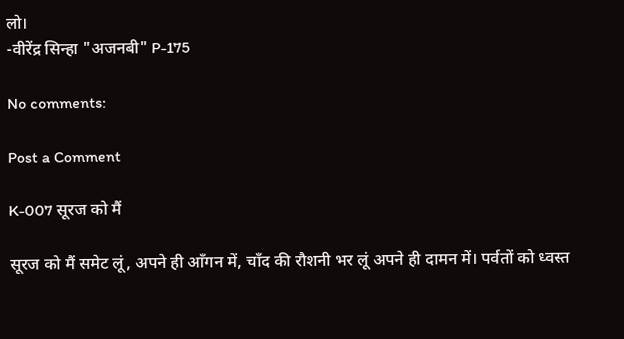लो।
-वीरेंद्र सिन्हा "अजनबी" P-175

No comments:

Post a Comment

K-007 सूरज को मैं

सूरज को मैं समेट लूं, अपने ही आँगन में, चाँद की रौशनी भर लूं अपने ही दामन में। पर्वतों को ध्वस्त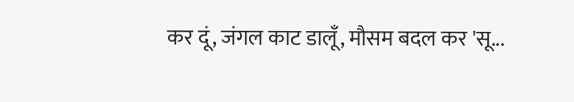कर दूं, जंगल काट डालूँ, मौसम बदल कर 'सू...